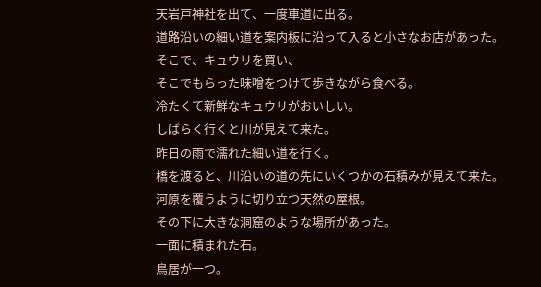天岩戸神社を出て、一度車道に出る。
道路沿いの細い道を案内板に沿って入ると小さなお店があった。
そこで、キュウリを買い、
そこでもらった味噌をつけて歩きながら食べる。
冷たくて新鮮なキュウリがおいしい。
しばらく行くと川が見えて来た。
昨日の雨で濡れた細い道を行く。
橋を渡ると、川沿いの道の先にいくつかの石積みが見えて来た。
河原を覆うように切り立つ天然の屋根。
その下に大きな洞窟のような場所があった。
一面に積まれた石。
鳥居が一つ。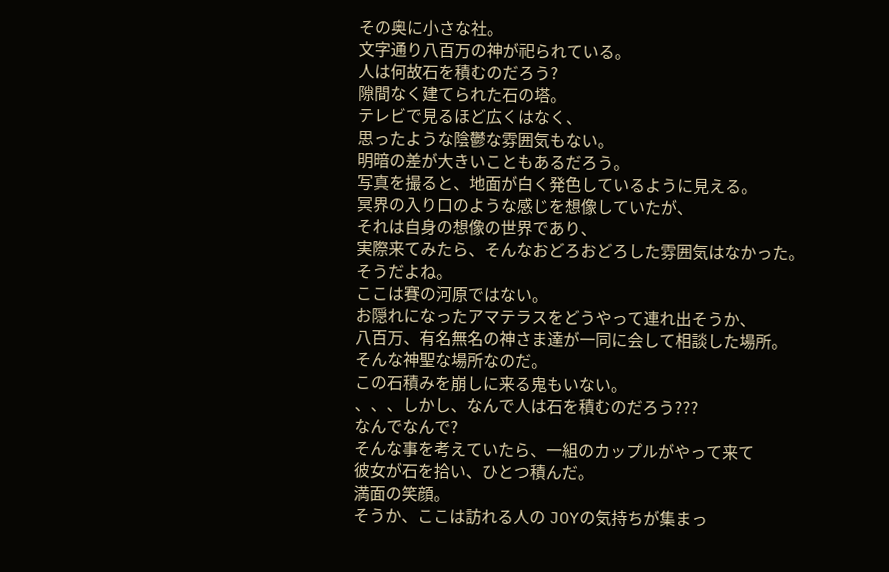その奥に小さな社。
文字通り八百万の神が祀られている。
人は何故石を積むのだろう?
隙間なく建てられた石の塔。
テレビで見るほど広くはなく、
思ったような陰鬱な雰囲気もない。
明暗の差が大きいこともあるだろう。
写真を撮ると、地面が白く発色しているように見える。
冥界の入り口のような感じを想像していたが、
それは自身の想像の世界であり、
実際来てみたら、そんなおどろおどろした雰囲気はなかった。
そうだよね。
ここは賽の河原ではない。
お隠れになったアマテラスをどうやって連れ出そうか、
八百万、有名無名の神さま達が一同に会して相談した場所。
そんな神聖な場所なのだ。
この石積みを崩しに来る鬼もいない。
、、、しかし、なんで人は石を積むのだろう???
なんでなんで?
そんな事を考えていたら、一組のカップルがやって来て
彼女が石を拾い、ひとつ積んだ。
満面の笑顔。
そうか、ここは訪れる人の JOYの気持ちが集まっ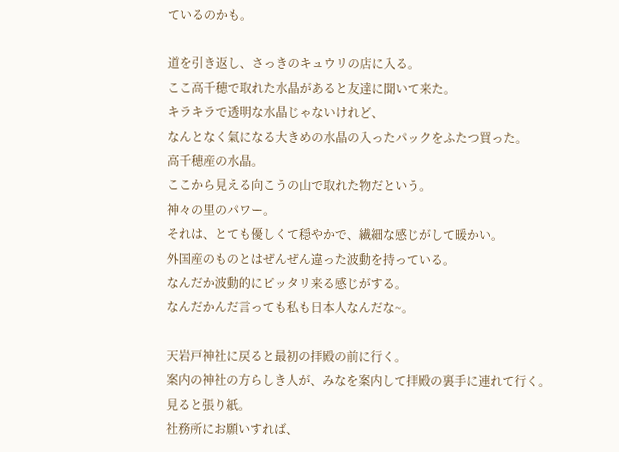ているのかも。

道を引き返し、さっきのキュウリの店に入る。
ここ高千穂で取れた水晶があると友達に聞いて来た。
キラキラで透明な水晶じゃないけれど、
なんとなく氣になる大きめの水晶の入ったパックをふたつ買った。
高千穂産の水晶。
ここから見える向こうの山で取れた物だという。
神々の里のパワー。
それは、とても優しくて穏やかで、繊細な感じがして暖かい。
外国産のものとはぜんぜん違った波動を持っている。
なんだか波動的にピッタリ来る感じがする。
なんだかんだ言っても私も日本人なんだな~。

天岩戸神社に戻ると最初の拝殿の前に行く。
案内の神社の方らしき人が、みなを案内して拝殿の裏手に連れて行く。
見ると張り紙。
社務所にお願いすれば、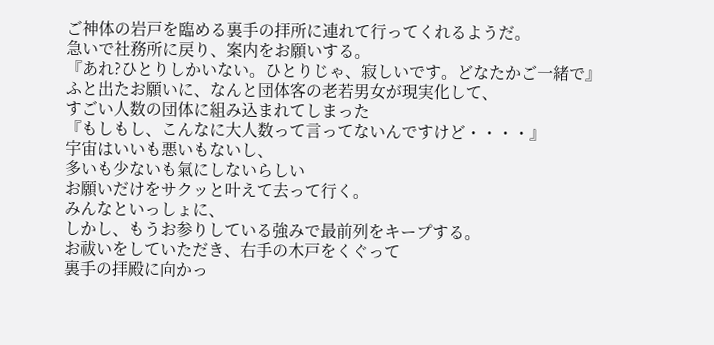ご神体の岩戸を臨める裏手の拝所に連れて行ってくれるようだ。
急いで社務所に戻り、案内をお願いする。
『あれ?ひとりしかいない。ひとりじゃ、寂しいです。どなたかご一緒で』
ふと出たお願いに、なんと団体客の老若男女が現実化して、
すごい人数の団体に組み込まれてしまった
『もしもし、こんなに大人数って言ってないんですけど・・・・』
宇宙はいいも悪いもないし、
多いも少ないも氣にしないらしい
お願いだけをサクッと叶えて去って行く。
みんなといっしょに、
しかし、もうお参りしている強みで最前列をキープする。
お祓いをしていただき、右手の木戸をくぐって
裏手の拝殿に向かっ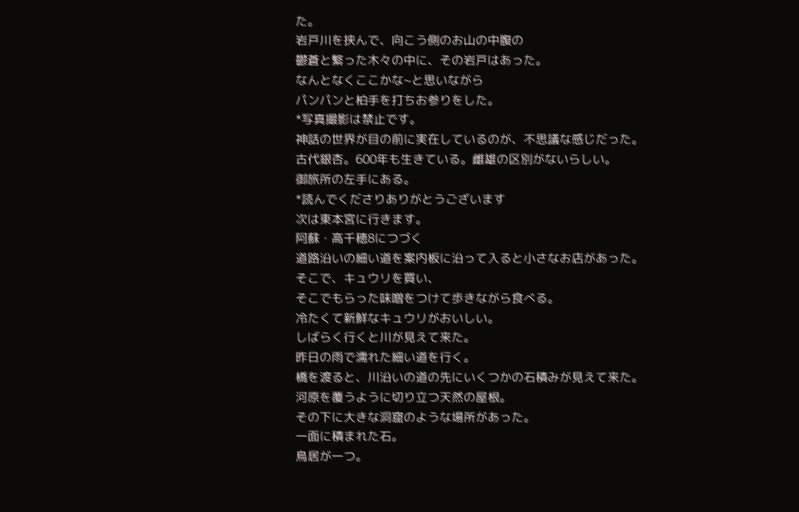た。
岩戸川を挟んで、向こう側のお山の中腹の
鬱蒼と繁った木々の中に、その岩戸はあった。
なんとなくここかな~と思いながら
パンパンと柏手を打ちお参りをした。
*写真撮影は禁止です。
神話の世界が目の前に実在しているのが、不思議な感じだった。
古代銀杏。600年も生きている。雌雄の区別がないらしい。
御旅所の左手にある。
*読んでくださりありがとうございます
次は東本宮に行きます。
阿蘇・高千穂8につづく
道路沿いの細い道を案内板に沿って入ると小さなお店があった。
そこで、キュウリを買い、
そこでもらった味噌をつけて歩きながら食べる。
冷たくて新鮮なキュウリがおいしい。
しばらく行くと川が見えて来た。
昨日の雨で濡れた細い道を行く。
橋を渡ると、川沿いの道の先にいくつかの石積みが見えて来た。
河原を覆うように切り立つ天然の屋根。
その下に大きな洞窟のような場所があった。
一面に積まれた石。
鳥居が一つ。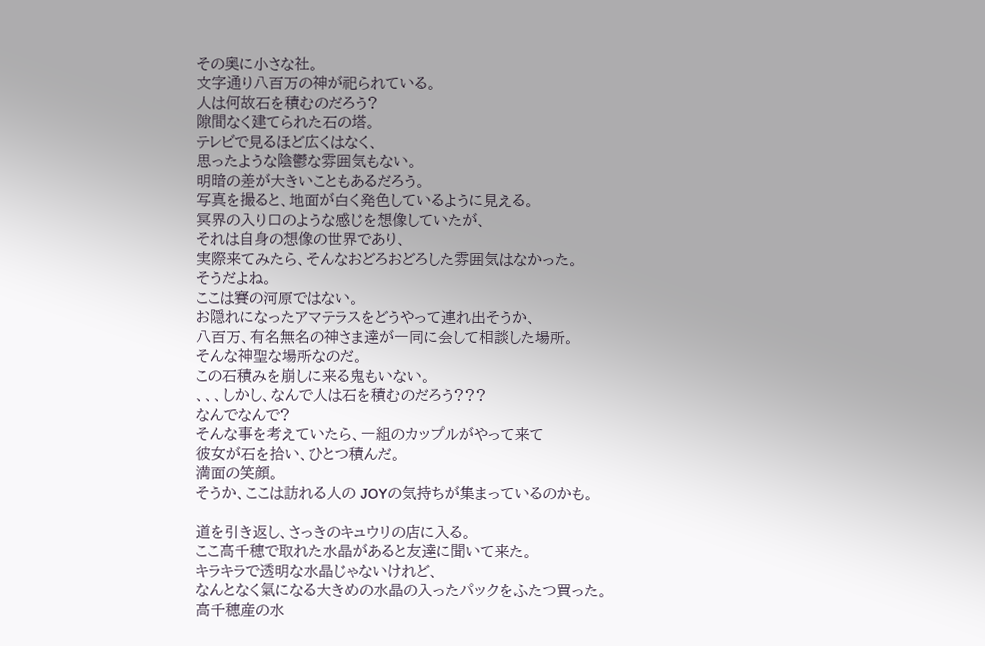その奥に小さな社。
文字通り八百万の神が祀られている。
人は何故石を積むのだろう?
隙間なく建てられた石の塔。
テレビで見るほど広くはなく、
思ったような陰鬱な雰囲気もない。
明暗の差が大きいこともあるだろう。
写真を撮ると、地面が白く発色しているように見える。
冥界の入り口のような感じを想像していたが、
それは自身の想像の世界であり、
実際来てみたら、そんなおどろおどろした雰囲気はなかった。
そうだよね。
ここは賽の河原ではない。
お隠れになったアマテラスをどうやって連れ出そうか、
八百万、有名無名の神さま達が一同に会して相談した場所。
そんな神聖な場所なのだ。
この石積みを崩しに来る鬼もいない。
、、、しかし、なんで人は石を積むのだろう???
なんでなんで?
そんな事を考えていたら、一組のカップルがやって来て
彼女が石を拾い、ひとつ積んだ。
満面の笑顔。
そうか、ここは訪れる人の JOYの気持ちが集まっているのかも。

道を引き返し、さっきのキュウリの店に入る。
ここ高千穂で取れた水晶があると友達に聞いて来た。
キラキラで透明な水晶じゃないけれど、
なんとなく氣になる大きめの水晶の入ったパックをふたつ買った。
高千穂産の水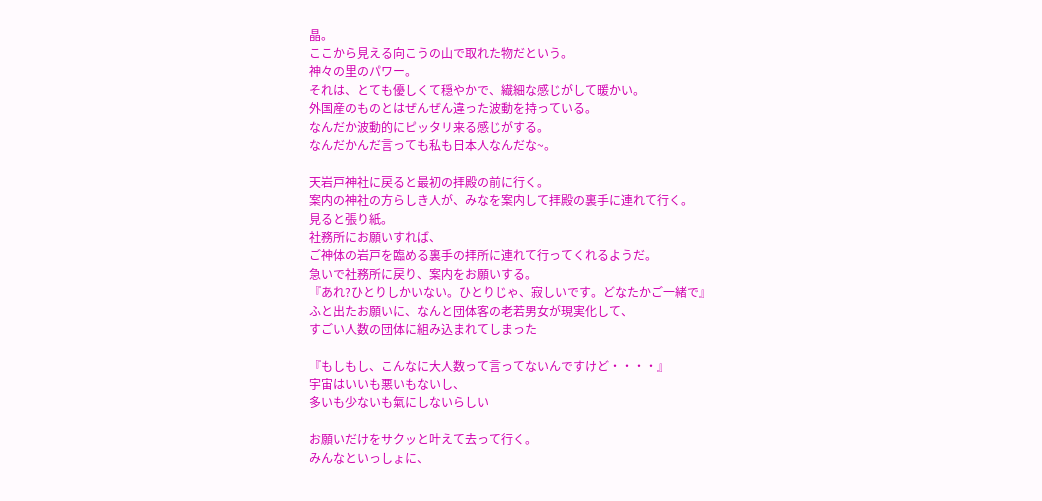晶。
ここから見える向こうの山で取れた物だという。
神々の里のパワー。
それは、とても優しくて穏やかで、繊細な感じがして暖かい。
外国産のものとはぜんぜん違った波動を持っている。
なんだか波動的にピッタリ来る感じがする。
なんだかんだ言っても私も日本人なんだな~。

天岩戸神社に戻ると最初の拝殿の前に行く。
案内の神社の方らしき人が、みなを案内して拝殿の裏手に連れて行く。
見ると張り紙。
社務所にお願いすれば、
ご神体の岩戸を臨める裏手の拝所に連れて行ってくれるようだ。
急いで社務所に戻り、案内をお願いする。
『あれ?ひとりしかいない。ひとりじゃ、寂しいです。どなたかご一緒で』
ふと出たお願いに、なんと団体客の老若男女が現実化して、
すごい人数の団体に組み込まれてしまった

『もしもし、こんなに大人数って言ってないんですけど・・・・』
宇宙はいいも悪いもないし、
多いも少ないも氣にしないらしい

お願いだけをサクッと叶えて去って行く。
みんなといっしょに、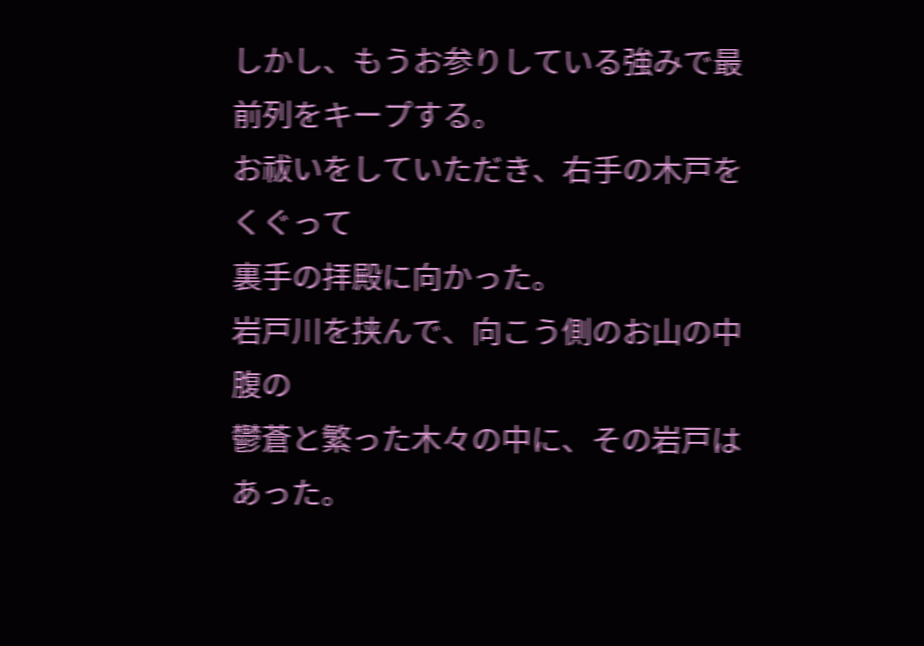しかし、もうお参りしている強みで最前列をキープする。
お祓いをしていただき、右手の木戸をくぐって
裏手の拝殿に向かった。
岩戸川を挟んで、向こう側のお山の中腹の
鬱蒼と繁った木々の中に、その岩戸はあった。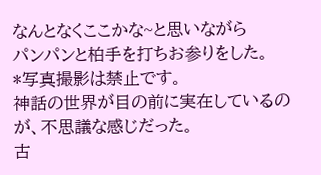なんとなくここかな~と思いながら
パンパンと柏手を打ちお参りをした。
*写真撮影は禁止です。
神話の世界が目の前に実在しているのが、不思議な感じだった。
古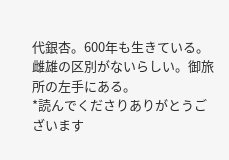代銀杏。600年も生きている。雌雄の区別がないらしい。御旅所の左手にある。
*読んでくださりありがとうございます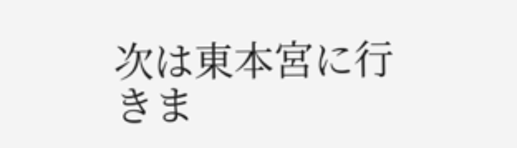次は東本宮に行きま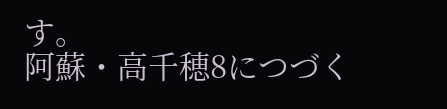す。
阿蘇・高千穂8につづく